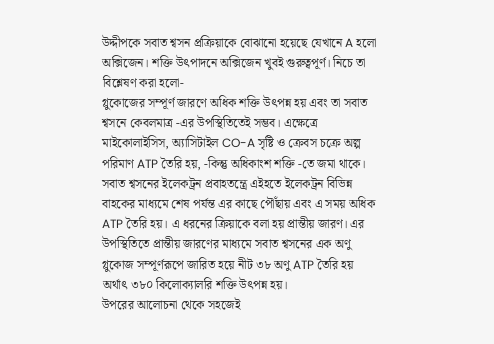উদ্দীপকে সবাত শ্বসন প্রক্রিয়াকে বোঝানো হয়েছে যেখানে A হলো অক্সিজেন। শক্তি উৎপাদনে অক্সিজেন খুবই গুরুত্বপূর্ণ। নিচে তা বিশ্লেষণ করা হলো-
গ্লুকোজের সম্পূর্ণ জারণে অধিক শক্তি উৎপন্ন হয় এবং তা সবাত শ্বসনে কেবলমাত্র -এর উপস্থিতিতেই সম্ভব। এক্ষেত্রে মাইকোলাইসিস, অ্যাসিটাইল CO-A সৃষ্টি ও ক্রেবস চক্রে অল্প পরিমাণ ATP তৈরি হয়, -কিন্তু অধিকাংশ শক্তি -তে জমা থাকে। সবাত শ্বসনের ইলেকট্রন প্রবাহতন্ত্রে এইহতে ইলেকট্রন বিভিন্ন বাহকের মাধ্যমে শেষ পর্যন্ত এর কাছে পৌঁছায় এবং এ সময় অধিক ATP তৈরি হয়। এ ধরনের ক্রিয়াকে বলা হয় প্রান্তীয় জারণ। এর উপস্থিতিতে প্রান্তীয় জারণের মাধ্যমে সবাত শ্বসনের এক অণু গ্লুকোজ সম্পূর্ণরূপে জারিত হয়ে নীট ৩৮ অণু ATP তৈরি হয় অর্থাৎ ৩৮০ কিলোক্যালরি শক্তি উৎপন্ন হয়।
উপরের আলোচনা থেকে সহজেই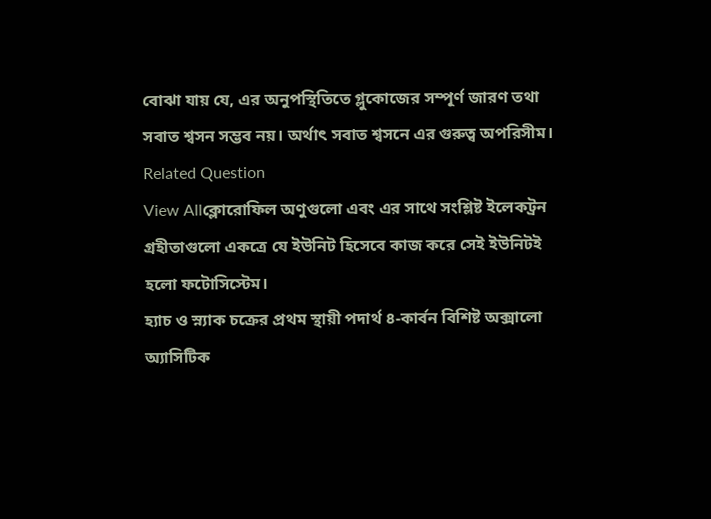বোঝা যায় যে, এর অনুপস্থিতিতে গ্লুকোজের সম্পূর্ণ জারণ তথা সবাত শ্বসন সম্ভব নয়। অর্থাৎ সবাত শ্বসনে এর গুরুত্ব অপরিসীম।
Related Question
View Allক্লোরোফিল অণুগুলো এবং এর সাথে সংশ্লিষ্ট ইলেকট্রন গ্রহীতাগুলো একত্রে যে ইউনিট হিসেবে কাজ করে সেই ইউনিটই হলো ফটোসিস্টেম।
হ্যাচ ও স্ন্যাক চক্রের প্রথম স্থায়ী পদার্থ ৪-কার্বন বিশিষ্ট অক্সালো অ্যাসিটিক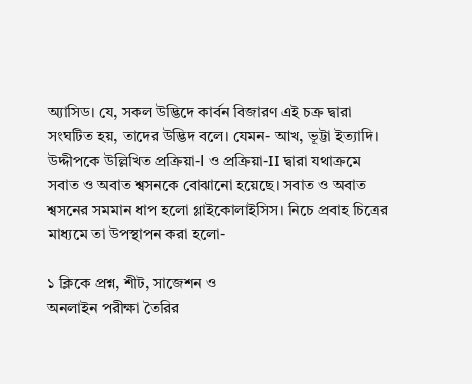অ্যাসিড। যে, সকল উদ্ভিদে কার্বন বিজারণ এই চক্র দ্বারা সংঘটিত হয়, তাদের উদ্ভিদ বলে। যেমন- আখ, ভূট্টা ইত্যাদি।
উদ্দীপকে উল্লিখিত প্রক্রিয়া-Ⅰ ও প্রক্রিয়া-II দ্বারা যথাক্রমে সবাত ও অবাত শ্বসনকে বোঝানো হয়েছে। সবাত ও অবাত শ্বসনের সমমান ধাপ হলো গ্লাইকোলাইসিস। নিচে প্রবাহ চিত্রের মাধ্যমে তা উপস্থাপন করা হলো-

১ ক্লিকে প্রশ্ন, শীট, সাজেশন ও
অনলাইন পরীক্ষা তৈরির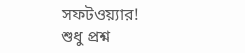সফটওয়্যার!
শুধু প্রশ্ন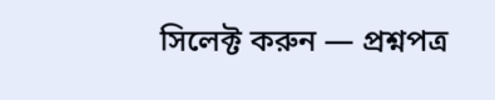সিলেক্ট করুন — প্রশ্নপত্র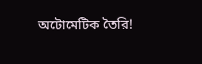অটোমেটিক তৈরি!